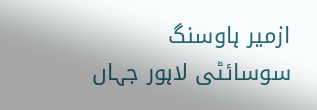ازمیر ہاوسنگ سوسائٹی لاہور جہاں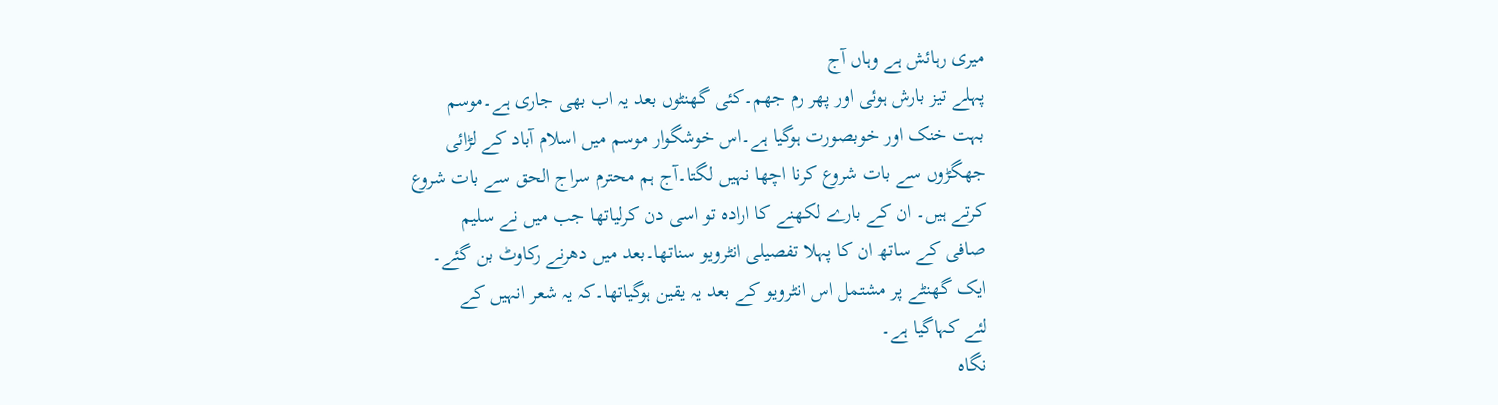میری رہائش ہے وہاں آج
پہلے تیز بارش ہوئی اور پھر رم جھم۔کئی گھنٹوں بعد یہ اب بھی جاری ہے۔موسم
بہت خنک اور خوبصورت ہوگیا ہے۔اس خوشگوار موسم میں اسلام آباد کے لڑائی
جھگڑوں سے بات شروع کرنا اچھا نہیں لگتا۔آج ہم محترم سراج الحق سے بات شروع
کرتے ہیں۔ ان کے بارے لکھنے کا ارادہ تو اسی دن کرلیاتھا جب میں نے سلیم
صافی کے ساتھ ان کا پہلا تفصیلی انٹرویو سناتھا۔بعد میں دھرنے رکاوٹ بن گئے۔
ایک گھنٹے پر مشتمل اس انٹرویو کے بعد یہ یقین ہوگیاتھا۔کہ یہ شعر انہیں کے
لئے کہاگیا ہے۔
نگاہ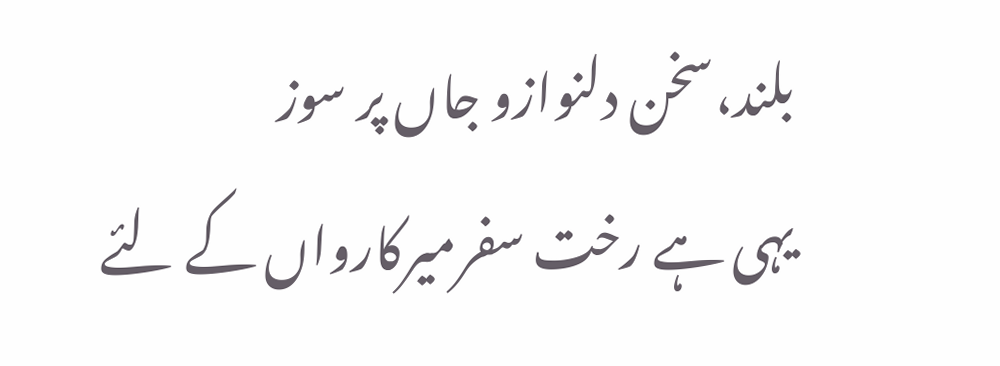بلند،سخن دلنوازو جاں پر سوز
یہی ہے رخت سفرمیرکارواں کے لئے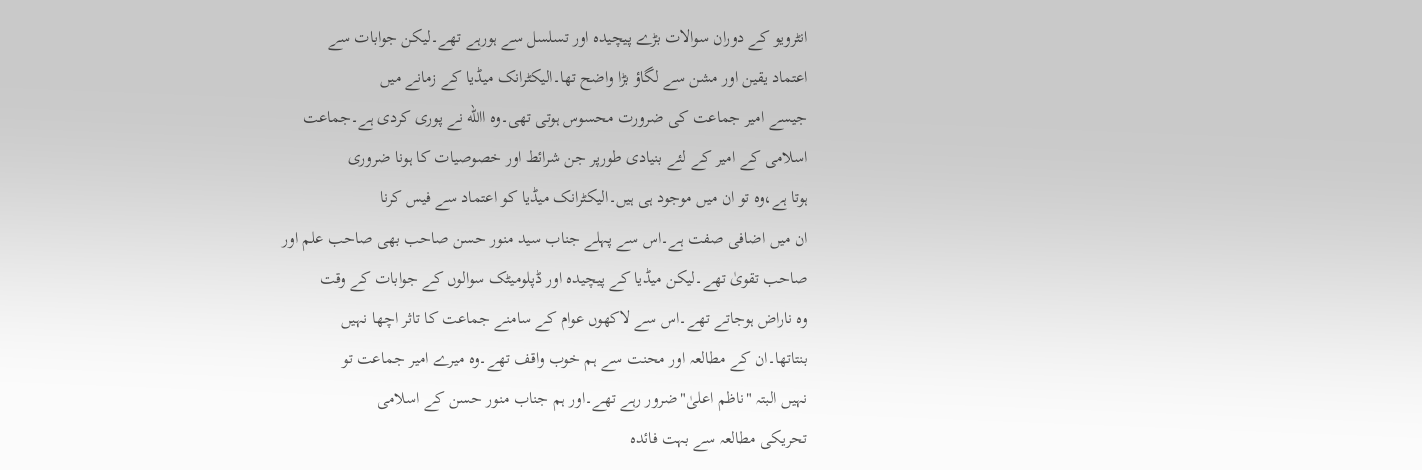انٹرویو کے دوران سوالات بڑے پیچیدہ اور تسلسل سے ہورہے تھے۔لیکن جوابات سے
اعتماد یقین اور مشن سے لگاؤ بڑا واضح تھا۔الیکٹرانک میڈیا کے زمانے میں
جیسے امیر جماعت کی ضرورت محسوس ہوتی تھی۔وہ االله نے پوری کردی ہے۔جماعت
اسلامی کے امیر کے لئے بنیادی طورپر جن شرائط اور خصوصیات کا ہونا ضروری
ہوتا ہے،وہ تو ان میں موجود ہی ہیں۔الیکٹرانک میڈیا کو اعتماد سے فیس کرنا
ان میں اضافی صفت ہے۔اس سے پہلے جناب سید منور حسن صاحب بھی صاحب علم اور
صاحب تقویٰ تھے۔لیکن میڈیا کے پیچیدہ اور ڈپلومیٹک سوالوں کے جوابات کے وقت
وہ ناراض ہوجاتے تھے۔اس سے لاکھوں عوام کے سامنے جماعت کا تاثر اچھا نہیں
بنتاتھا۔ان کے مطالعہ اور محنت سے ہم خوب واقف تھے۔وہ میرے امیر جماعت تو
نہیں البتہ "ناظم اعلیٰ"ضرور رہے تھے۔اور ہم جناب منور حسن کے اسلامی
تحریکی مطالعہ سے بہت فائدہ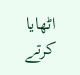اٹھایا کرتے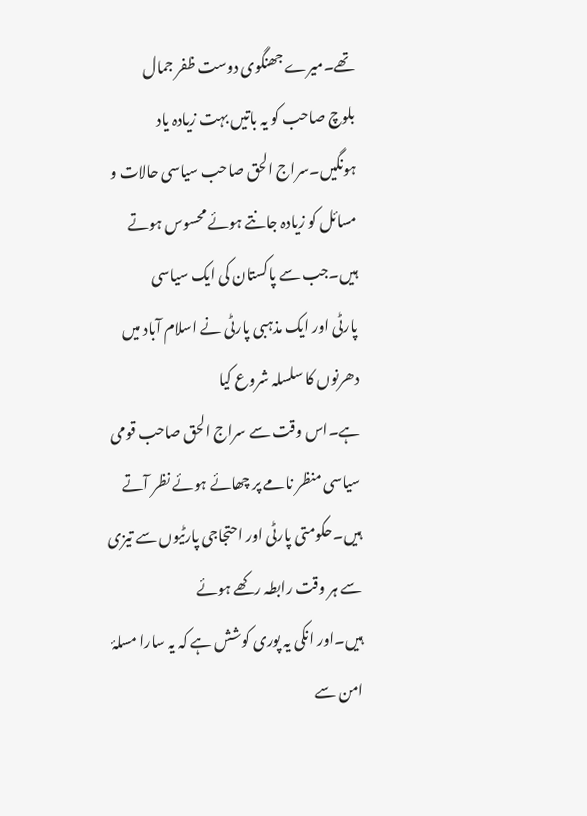تھے۔میرے جھنگوی دوست ظفر جمال
بلوچ صاحب کو یہ باتیں بہت زیادہ یاد ہونگیں۔سراج الحق صاحب سیاسی حالات و
مسائل کو زیادہ جانتے ہوئے محسوس ہوتے ہیں۔جب سے پاکستان کی ایک سیاسی
پارٹی اور ایک مذہبی پارٹی نے اسلام آباد میں دھرنوں کا سلسلہ شروع کیا
ہے۔اس وقت سے سراج الحق صاحب قومی سیاسی منظر نامے پر چھائے ہوئے نظر آتے
ہیں۔حکومتی پارٹی اور احتجاجی پارٹیوں سے تیزی سے ہر وقت رابطہ رکھے ہوئے
ہیں۔اور انکی یہ پوری کوشش ہے کہ یہ سارا مسلۂ امن سے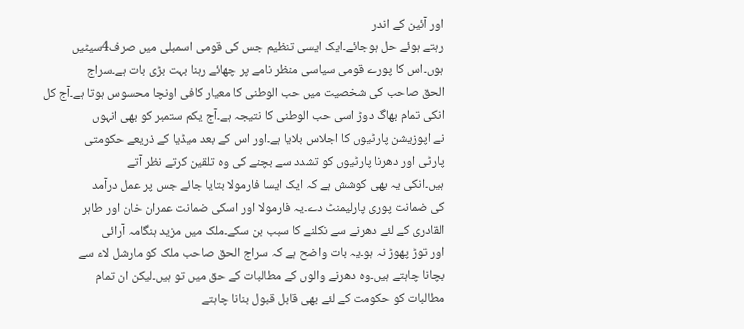اور آئین کے اندر
رہتے ہوئے حل ہوجائے۔ایک ایسی تنظیم جس کی قومی اسمبلی میں صرف4سیٹیں
ہوں۔اس کا پورے قومی سیاسی منظر نامے پر چھائے رہنا بہت بڑی بات ہے۔سراج
الحق صاحب کی شخصیت میں حب الوطنی کا معیار کافی اونچا محسوس ہوتا ہے۔آج کل
انکی تمام بھاگ دوڑ اسی حب الوطنی کا نتیجہ ہے۔آج یکم ستمبر کو بھی انہوں
نے اپوزیشن پارٹیوں کا اجلاس بلایا ہے۔اور اس کے بعد میڈیا کے ذریعے حکومتی
پارٹی اور دھرنا پارٹیوں کو تشدد سے بچنے کی وہ تلقین کرتے نظر آتے
ہیں۔انکی یہ بھی کوشش ہے کہ ایک ایسا فارمولا بتایا جائے جس پر عمل درآمد
کی ضمانت پوری پارلیمنٹ دے۔یہ فارمولا اور اسکی ضمانت عمران خان اور طاہر
القادری کے لئے دھرنے سے نکلنے کا سبب بن سکے۔ملک میں مزید ہنگامہ آرائی
اور توڑ پھوڑ نہ ہو۔یہ بات واضح ہے کہ سراج الحق صاحب ملک کو مارشل لاء سے
بچانا چاہتے ہیں۔وہ دھرنے والوں کے مطالبات کے حق میں تو ہیں۔لیکن ان تمام
مطالبات کو حکومت کے لئے بھی قابل قبول بنانا چاہتے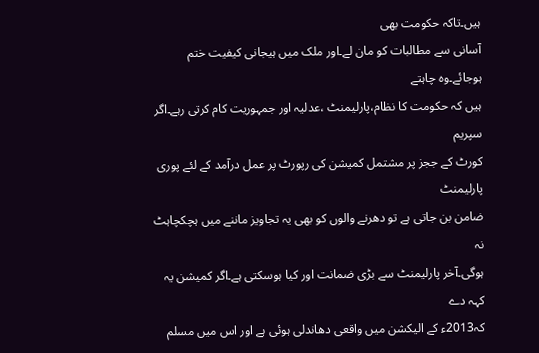ہیں۔تاکہ حکومت بھی
آسانی سے مطالبات کو مان لے۔اور ملک میں ہیجانی کیفیت ختم ہوجائے۔وہ چاہتے
ہیں کہ حکومت کا نظام،پارلیمنٹ ،عدلیہ اور جمہوریت کام کرتی رہے۔اگر سپریم
کورٹ کے ججز پر مشتمل کمیشن کی رپورٹ پر عمل درآمد کے لئے پوری پارلیمنٹ
ضامن بن جاتی ہے تو دھرنے والوں کو بھی یہ تجاویز ماننے میں ہچکچاہٹ نہ
ہوگی۔آخر پارلیمنٹ سے بڑی ضمانت اور کیا ہوسکتی ہے۔اگر کمیشن یہ کہہ دے
کہ2013ء کے الیکشن میں واقعی دھاندلی ہوئی ہے اور اس میں مسلم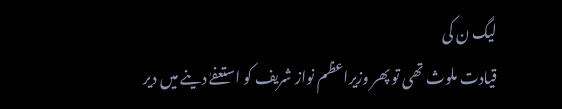لیگ ن کی
قیادت ملوث تھی تو پھر وزیراعظم نواز شریف کو استعفےٰ دینے میں دیر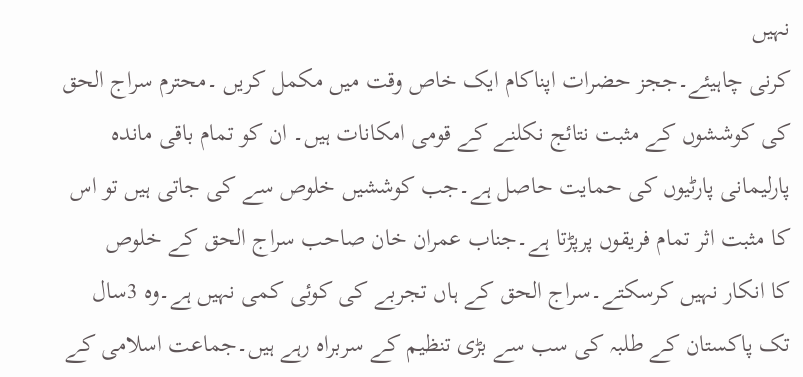نہیں
کرنی چاہیئے۔ججز حضرات اپناکام ایک خاص وقت میں مکمل کریں ۔محترم سراج الحق
کی کوششوں کے مثبت نتائج نکلنے کے قومی امکانات ہیں۔ ان کو تمام باقی ماندہ
پارلیمانی پارٹیوں کی حمایت حاصل ہے۔جب کوششیں خلوص سے کی جاتی ہیں تو اس
کا مثبت اثر تمام فریقوں پرپڑتا ہے۔جناب عمران خان صاحب سراج الحق کے خلوص
کا انکار نہیں کرسکتے۔سراج الحق کے ہاں تجربے کی کوئی کمی نہیں ہے۔وہ 3سال
تک پاکستان کے طلبہ کی سب سے بڑی تنظیم کے سربراہ رہے ہیں۔جماعت اسلامی کے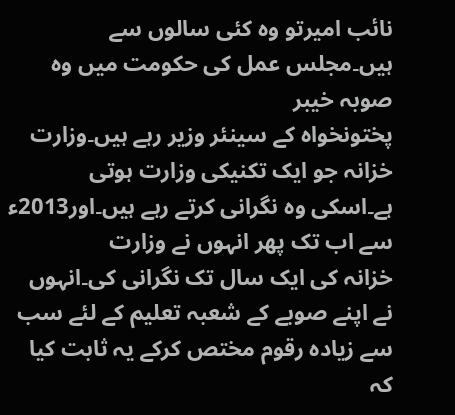نائب امیرتو وہ کئی سالوں سے ہیں۔مجلس عمل کی حکومت میں وہ صوبہ خیبر
پختونخواہ کے سینئر وزیر رہے ہیں۔وزارت خزانہ جو ایک تکنیکی وزارت ہوتی
ہے۔اسکی وہ نگرانی کرتے رہے ہیں۔اور2013ء سے اب تک پھر انہوں نے وزارت
خزانہ کی ایک سال تک نگرانی کی۔انہوں نے اپنے صوبے کے شعبہ تعلیم کے لئے سب
سے زیادہ رقوم مختص کرکے یہ ثابت کیا کہ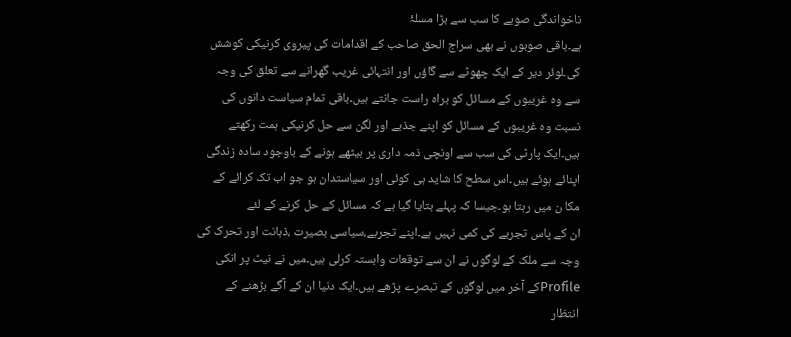ناخواندگی صوبے کا سب سے بڑا مسلۂ
ہے۔باقی صوبوں نے بھی سراج الحق صاحب کے اقدامات کی پیروی کرنیکی کوشش
کی۔لوئر دیر کے ایک چھوٹے سے گاؤں اور انتہائی غریب گھرانے سے تعلق کی وجہ
سے وہ غریبوں کے مسائل کو براہ راست جانتے ہیں۔باقی تمام سیاست دانوں کی
نسبت وہ غریبوں کے مسائل کو اپنے جذبے اور لگن سے حل کرنیکی ہمت رکھتے
ہیں۔ایک پارٹی کی سب سے اونچی ذمہ داری پر بیٹھے ہونے کے باوجود سادہ زندگی
اپنائے ہوئے ہیں۔اس سطح کا شاید ہی کوئی اور سیاستدان ہو جو اب تک کرائے کے
مکا ن میں رہتا ہو۔جیسا کہ پہلے بتایا گیا ہے کہ مسائل کے حل کرنے کے لئے
ان کے پاس تجربے کی کمی نہیں ہے۔اپنے تجربے،سیاسی بصیرت ،ذہانت اور تحرک کی
وجہ سے ملک کے لوگوں نے ان سے توقعات وابستہ کرلی ہیں۔میں نے نیٹ پر انکی
Profileکے آخر میں لوگوں کے تبصرے پڑھے ہیں۔ایک دنیا ان کے آگے بڑھنے کے
انتظار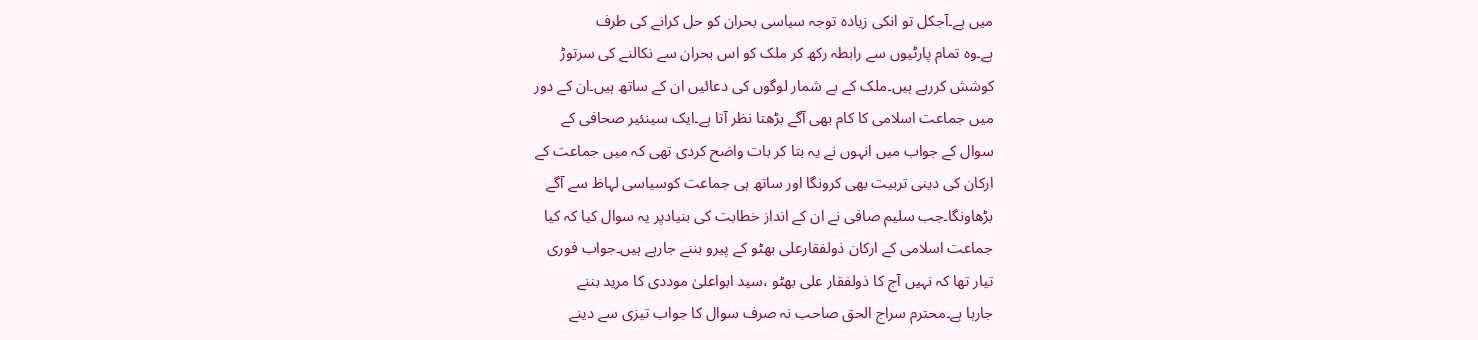میں ہے۔آجکل تو انکی زیادہ توجہ سیاسی بحران کو حل کرانے کی طرف
ہے۔وہ تمام پارٹیوں سے رابطہ رکھ کر ملک کو اس بحران سے نکالنے کی سرتوڑ
کوشش کررہے ہیں۔ملک کے بے شمار لوگوں کی دعائیں ان کے ساتھ ہیں۔ان کے دور
میں جماعت اسلامی کا کام بھی آگے بڑھتا نظر آتا ہے۔ایک سینئیر صحافی کے
سوال کے جواب میں انہوں نے یہ بتا کر بات واضح کردی تھی کہ میں جماعت کے
ارکان کی دینی تربیت بھی کرونگا اور ساتھ ہی جماعت کوسیاسی لہاظ سے آگے
بڑھاونگا۔جب سلیم صافی نے ان کے انداز خطابت کی بنیادپر یہ سوال کیا کہ کیا
جماعت اسلامی کے ارکان ذولفقارعلی بھٹو کے پیرو بننے جارہے ہیں۔جواب فوری
تیار تھا کہ نہیں آج کا ذولفقار علی بھٹو ،سید ابواعلیٰ موددی کا مرید بننے
جارہا ہے۔محترم سراج الحق صاحب نہ صرف سوال کا جواب تیزی سے دینے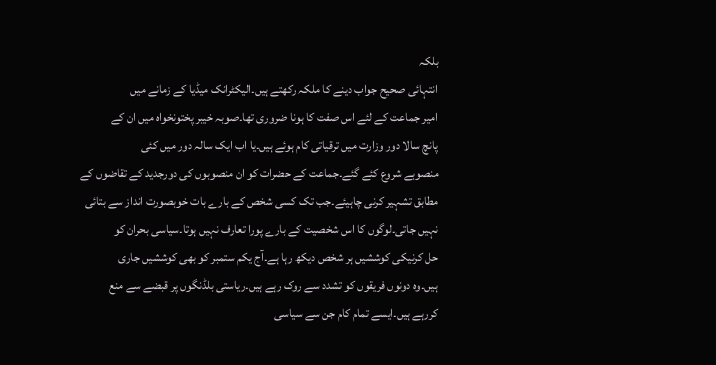بلکہ
انتہائی صحیح جواب دینے کا ملکہ رکھتے ہیں۔الیکٹرانک میڈیا کے زمانے میں
امیر جماعت کے لئے اس صفت کا ہونا ضروری تھا۔صوبہ خیبر پختونخواہ میں ان کے
پانچ سالا دور وزارت میں ترقیاتی کام ہوئے ہیں۔یا اب ایک سالہ دور میں کئی
منصوبے شروع کئے گئے۔جماعت کے حضرات کو ان منصوبوں کی دورجدید کے تقاضوں کے
مطابق تشہیر کرنی چاہیئے۔جب تک کسی شخص کے بارے بات خوبصورت انداز سے بتائی
نہیں جاتی۔لوگوں کا اس شخصیت کے بارے پورا تعارف نہیں ہوتا۔سیاسی بحران کو
حل کرنیکی کوششیں ہر شخص دیکھ رہا ہے۔آج یکم ستمبر کو بھی کوششیں جاری
ہیں۔وہ دونوں فریقوں کو تشدد سے روک رہے ہیں۔ریاستی بلڈنگوں پر قبضے سے منع
کررہے ہیں۔ایسے تمام کام جن سے سیاسی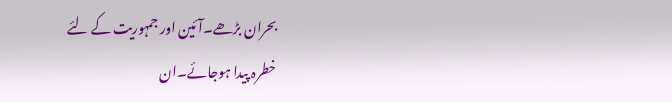بحران بڑھے۔آئین اور جمہوریت کے لئے
خطرہ پیدا ہوجائے۔ان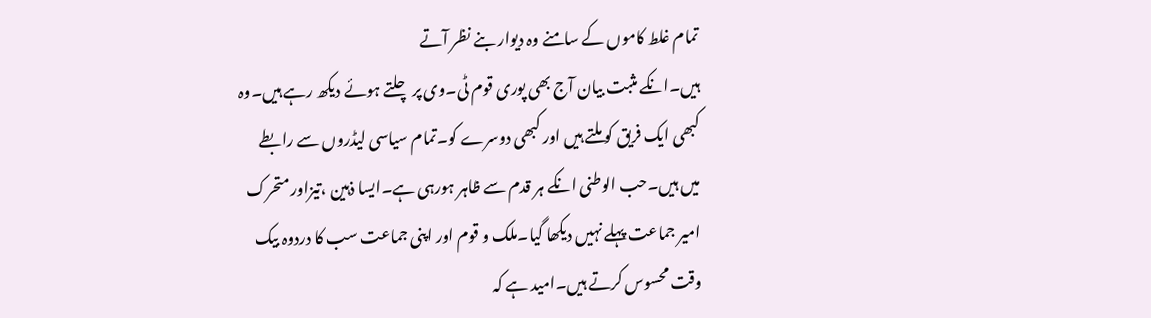تمام غلط کاموں کے سامنے وہ دیوار بنے نظر آتے
ہیں۔انکے مثبت بیان آج بھی پوری قوم ٹی۔وی پر چلتے ہوئے دیکھ رہے ہیں۔وہ
کبھی ایک فریق کو ملتے ہیں اور کبھی دوسرے کو۔تمام سیاسی لیڈروں سے رابطے
میں ہیں۔حب الوطنی انکے ہر قدم سے ظاہر ہورہی ہے۔ایسا ذہین ،تیزاور متحرک
امیر جماعت پہلے نہیں دیکھا گیا۔ملک و قوم اور اپنی جماعت سب کا دردوہ بیک
وقت محسوس کرتے ہیں۔امید ہے کہ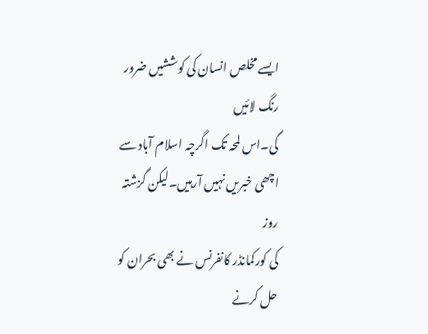ایسے مخلص انسان کی کوششیں ضرور رنگ لائیں
گی۔اس لمحہ تک اگرچہ اسلام آباد سے اچھی خبریں نہیں آرہیں۔لیکن گزشتہ روز
کی کورکمانڈر کانفرنس نے بھی بحران کو حل کرنے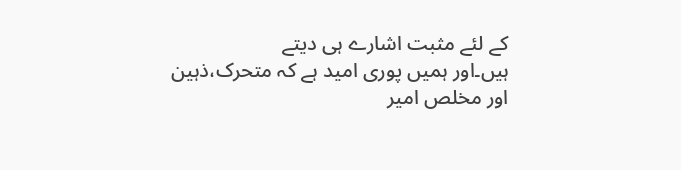کے لئے مثبت اشارے ہی دیتے
ہیں۔اور ہمیں پوری امید ہے کہ متحرک،ذہین اور مخلص امیر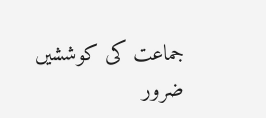جماعت کی کوششیں
ضرور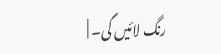رنگ لائیں گی۔ |